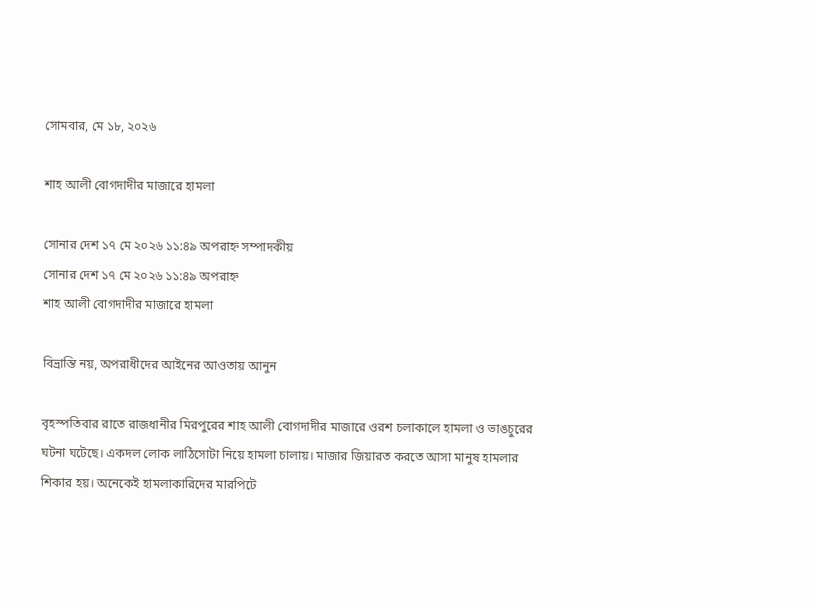সোমবার, মে ১৮, ২০২৬

শাহ আলী বোগদাদীর মাজারে হামলা

সোনার দেশ ১৭ মে ২০২৬ ১১:৪৯ অপরাহ্ন সম্পাদকীয়
সোনার দেশ ১৭ মে ২০২৬ ১১:৪৯ অপরাহ্ন
শাহ আলী বোগদাদীর মাজারে হামলা

বিভ্রান্তি নয়, অপরাধীদের আইনের আওতায় আনুন

বৃহস্পতিবার রাতে রাজধানীর মিরপুরের শাহ আলী বোগদাদীর মাজারে ওরশ চলাকালে হামলা ও ভাঙচুরের ঘটনা ঘটেছে। একদল লোক লাঠিসোটা নিয়ে হামলা চালায়। মাজার জিয়ারত করতে আসা মানুষ হামলার শিকার হয়। অনেকেই হামলাকারিদের মারপিটে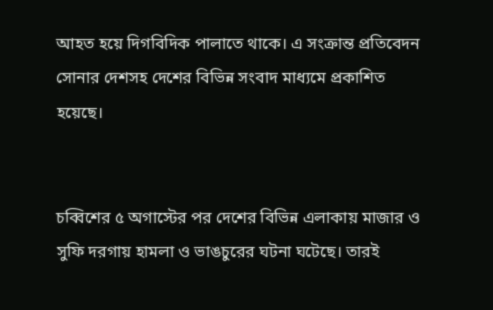আহত হয়ে দিগবিদিক পালাতে থাকে। এ সংক্রান্ত প্রতিবেদন সোনার দেশসহ দেশের বিভিন্ন সংবাদ মাধ্যমে প্রকাশিত হয়েছে।


চব্বিশের ৫ অগাস্টের পর দেশের বিভিন্ন এলাকায় মাজার ও সুফি দরগায় হামলা ও ভাঙচুরের ঘটনা ঘটেছে। তারই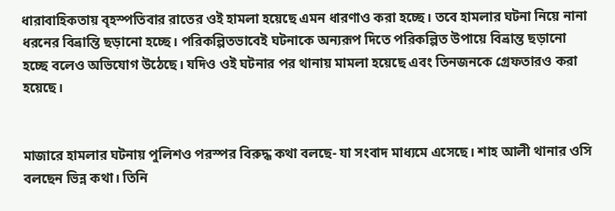ধারাবাহিকতায় বৃহস্পতিবার রাতের ওই হামলা হয়েছে এমন ধারণাও করা হচ্ছে। তবে হামলার ঘটনা নিয়ে নানা ধরনের বিভ্রান্তি ছড়ানো হচ্ছে। পরিকল্পিতভাবেই ঘটনাকে অন্যরূপ দিতে পরিকল্পিত উপায়ে বিভ্রান্ত ছড়ানো হচ্ছে বলেও অভিযোগ উঠেছে। যদিও ওই ঘটনার পর থানায় মামলা হয়েছে এবং তিনজনকে গ্রেফতারও করা হয়েছে।


মাজারে হামলার ঘটনায় পুলিশও পরস্পর বিরুদ্ধ কথা বলছে- যা সংবাদ মাধ্যমে এসেছে। শাহ আলী থানার ওসি বলছেন ভিন্ন কথা। তিনি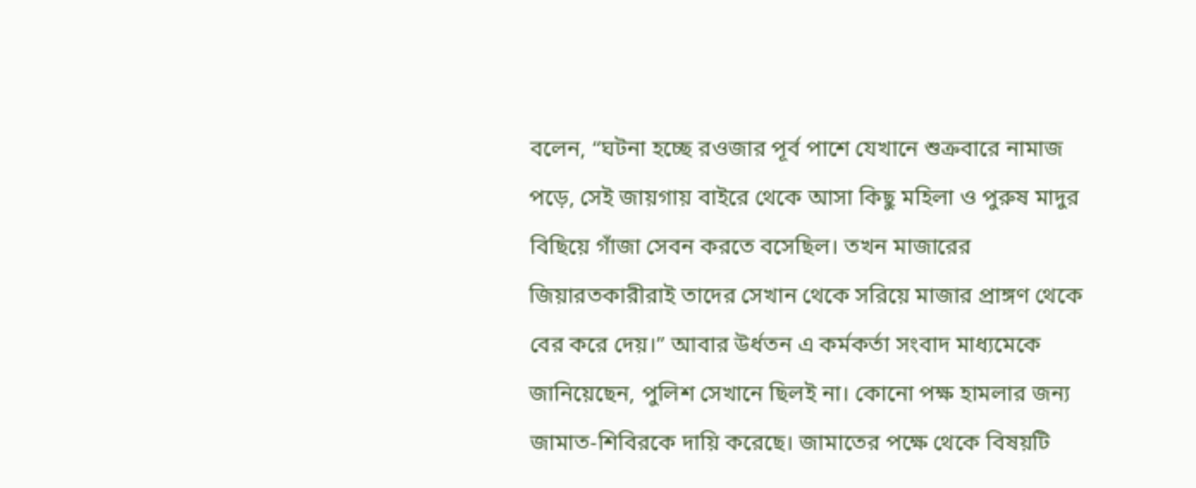বলেন, “ঘটনা হচ্ছে রওজার পূর্ব পাশে যেখানে শুক্রবারে নামাজ পড়ে, সেই জায়গায় বাইরে থেকে আসা কিছু মহিলা ও পুরুষ মাদুর বিছিয়ে গাঁজা সেবন করতে বসেছিল। তখন মাজারের জিয়ারতকারীরাই তাদের সেখান থেকে সরিয়ে মাজার প্রাঙ্গণ থেকে বের করে দেয়।” আবার উর্ধতন এ কর্মকর্তা সংবাদ মাধ্যমেকে জানিয়েছেন, পুলিশ সেখানে ছিলই না। কোনো পক্ষ হামলার জন্য জামাত-শিবিরকে দায়ি করেছে। জামাতের পক্ষে থেকে বিষয়টি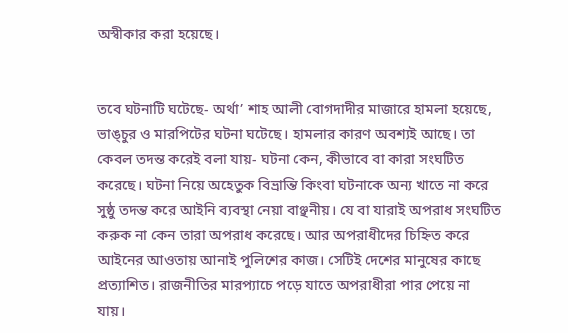অস্বীকার করা হয়েছে।


তবে ঘটনাটি ঘটেছে- অর্থা’ শাহ আলী বোগদাদীর মাজারে হামলা হয়েছে, ভাঙ্চুর ও মারপিটের ঘটনা ঘটেছে। হামলার কারণ অবশ্যই আছে। তা কেবল তদন্ত করেই বলা যায়- ঘটনা কেন, কীভাবে বা কারা সংঘটিত করেছে। ঘটনা নিয়ে অহেতুক বিভ্রান্তি কিংবা ঘটনাকে অন্য খাতে না করে সুষ্ঠু তদন্ত করে আইনি ব্যবস্থা নেয়া বাঞ্ছনীয়। যে বা যারাই অপরাধ সংঘটিত করুক না কেন তারা অপরাধ করেছে। আর অপরাধীদের চিহ্নিত করে আইনের আওতায় আনাই পুলিশের কাজ। সেটিই দেশের মানুষের কাছে প্রত্যাশিত। রাজনীতির মারপ্যাচে পড়ে যাতে অপরাধীরা পার পেয়ে না যায়।